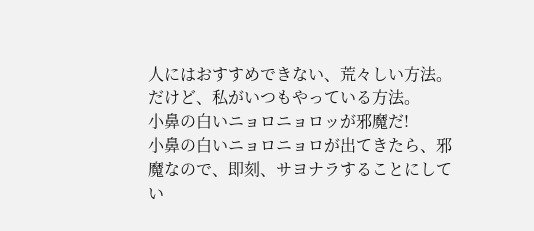人にはおすすめできない、荒々しい方法。だけど、私がいつもやっている方法。
小鼻の白いニョロニョロッが邪魔だ!
小鼻の白いニョロニョロが出てきたら、邪魔なので、即刻、サヨナラすることにしてい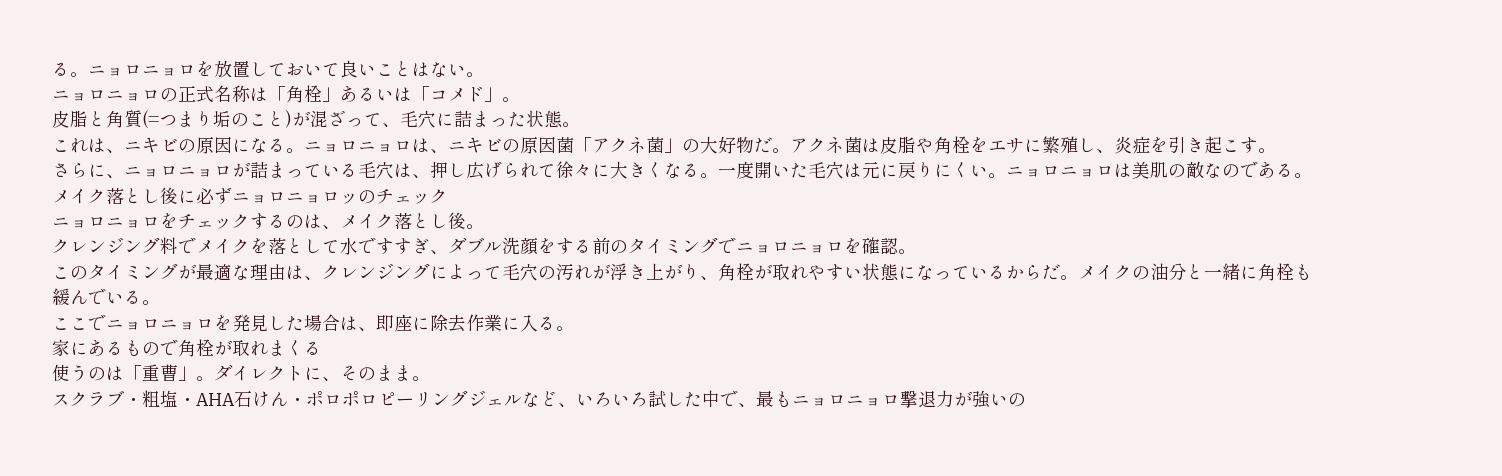る。ニョロニョロを放置しておいて良いことはない。
ニョロニョロの正式名称は「角栓」あるいは「コメド」。
皮脂と角質(=つまり垢のこと)が混ざって、毛穴に詰まった状態。
これは、ニキビの原因になる。ニョロニョロは、ニキビの原因菌「アクネ菌」の大好物だ。アクネ菌は皮脂や角栓をエサに繁殖し、炎症を引き起こす。
さらに、ニョロニョロが詰まっている毛穴は、押し広げられて徐々に大きくなる。一度開いた毛穴は元に戻りにくい。ニョロニョロは美肌の敵なのである。
メイク落とし後に必ずニョロニョロッのチェック
ニョロニョロをチェックするのは、メイク落とし後。
クレンジング料でメイクを落として水ですすぎ、ダブル洗顔をする前のタイミングでニョロニョロを確認。
このタイミングが最適な理由は、クレンジングによって毛穴の汚れが浮き上がり、角栓が取れやすい状態になっているからだ。メイクの油分と一緒に角栓も緩んでいる。
ここでニョロニョロを発見した場合は、即座に除去作業に入る。
家にあるもので角栓が取れまくる
使うのは「重曹」。ダイレクトに、そのまま。
スクラブ・粗塩・AHA石けん・ポロポロピーリングジェルなど、いろいろ試した中で、最もニョロニョロ撃退力が強いの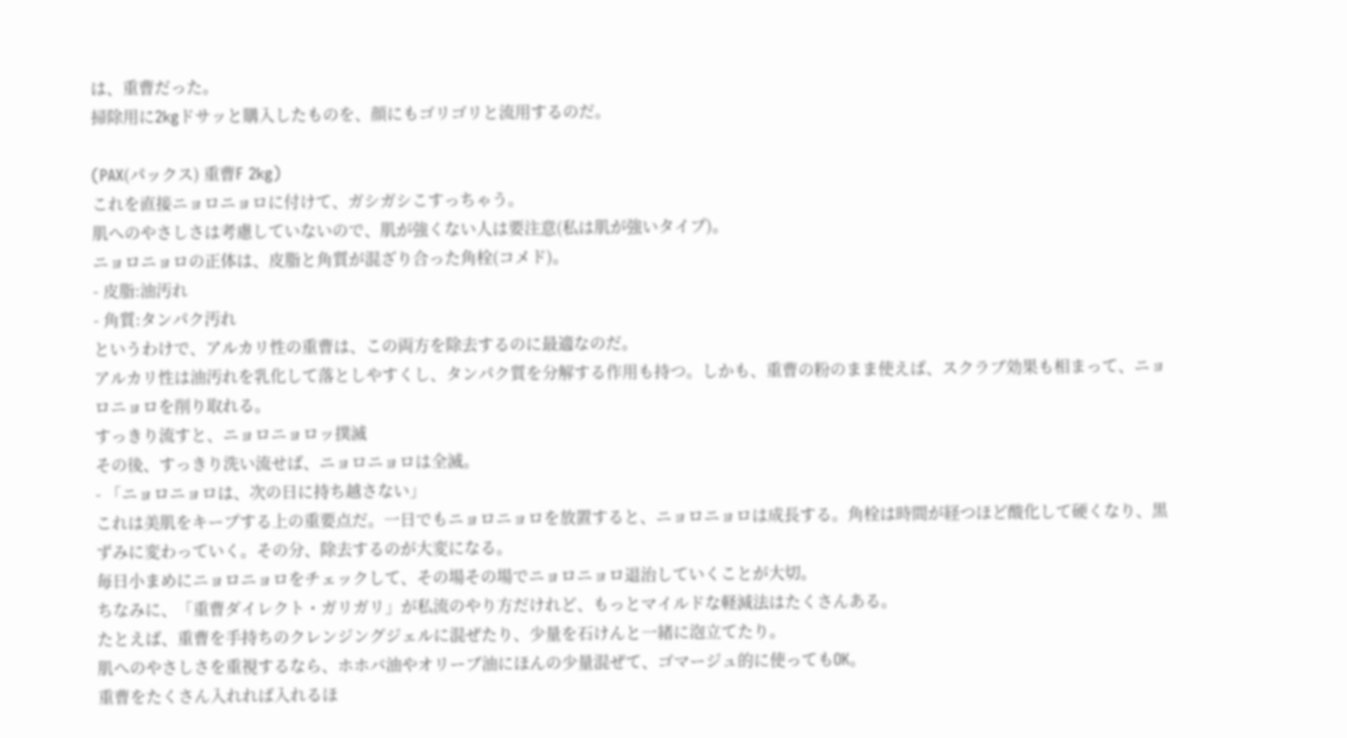は、重曹だった。
掃除用に2kgドサッと購入したものを、顔にもゴリゴリと流用するのだ。

(PAX(パックス) 重曹F 2kg)
これを直接ニョロニョロに付けて、ガシガシこすっちゃう。
肌へのやさしさは考慮していないので、肌が強くない人は要注意(私は肌が強いタイプ)。
ニョロニョロの正体は、皮脂と角質が混ざり合った角栓(コメド)。
- 皮脂:油汚れ
- 角質:タンパク汚れ
というわけで、アルカリ性の重曹は、この両方を除去するのに最適なのだ。
アルカリ性は油汚れを乳化して落としやすくし、タンパク質を分解する作用も持つ。しかも、重曹の粉のまま使えば、スクラブ効果も相まって、ニョロニョロを削り取れる。
すっきり流すと、ニョロニョロッ撲滅
その後、すっきり洗い流せば、ニョロニョロは全滅。
- 「ニョロニョロは、次の日に持ち越さない」
これは美肌をキープする上の重要点だ。一日でもニョロニョロを放置すると、ニョロニョロは成長する。角栓は時間が経つほど酸化して硬くなり、黒ずみに変わっていく。その分、除去するのが大変になる。
毎日小まめにニョロニョロをチェックして、その場その場でニョロニョロ退治していくことが大切。
ちなみに、「重曹ダイレクト・ガリガリ」が私流のやり方だけれど、もっとマイルドな軽減法はたくさんある。
たとえば、重曹を手持ちのクレンジングジェルに混ぜたり、少量を石けんと一緒に泡立てたり。
肌へのやさしさを重視するなら、ホホバ油やオリーブ油にほんの少量混ぜて、ゴマージュ的に使ってもOK。
重曹をたくさん入れれば入れるほ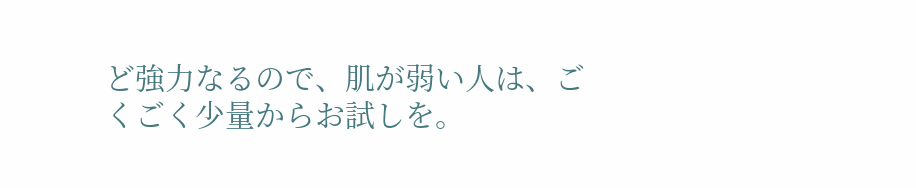ど強力なるので、肌が弱い人は、ごくごく少量からお試しを。